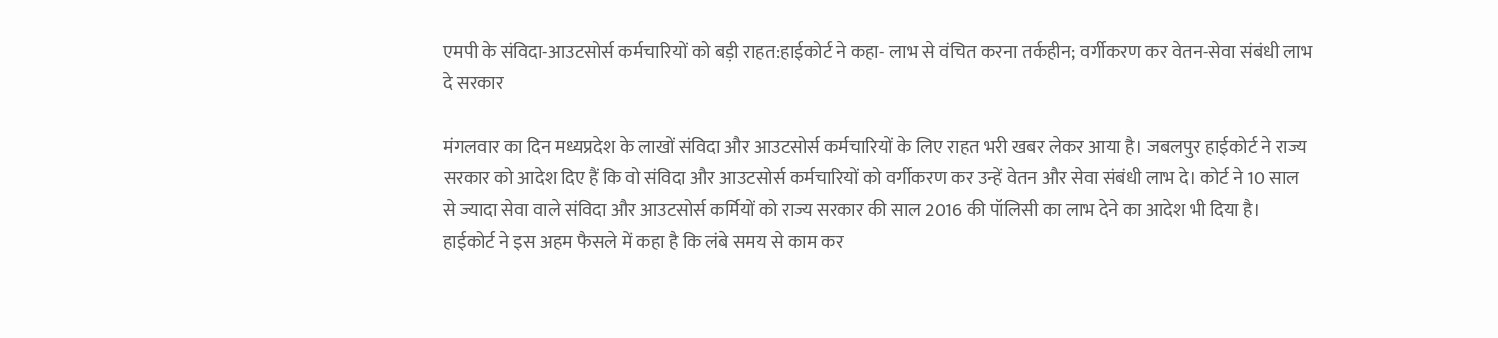एमपी के संविदा-आउटसोर्स कर्मचारियों को बड़ी राहत:हाईकोर्ट ने कहा- लाभ से वंचित करना तर्कहीन; वर्गीकरण कर वेतन-सेवा संबंधी लाभ दे सरकार

मंगलवार का दिन मध्यप्रदेश के लाखों संविदा और आउटसोर्स कर्मचारियों के लिए राहत भरी खबर लेकर आया है। जबलपुर हाईकोर्ट ने राज्य सरकार को आदेश दिए हैं कि वो संविदा और आउटसोर्स कर्मचारियों को वर्गीकरण कर उन्हें वेतन और सेवा संबंधी लाभ दे। कोर्ट ने 10 साल से ज्यादा सेवा वाले संविदा और आउटसोर्स कर्मियों को राज्य सरकार की साल 2016 की पॉलिसी का लाभ देने का आदेश भी दिया है। हाईकोर्ट ने इस अहम फैसले में कहा है कि लंबे समय से काम कर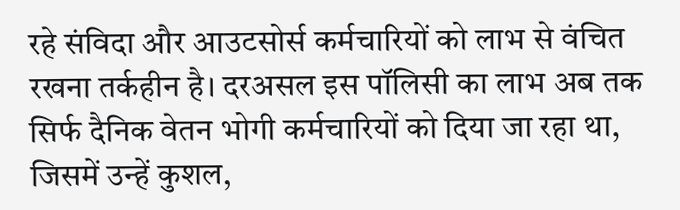रहे संविदा और आउटसोर्स कर्मचारियों को लाभ से वंचित रखना तर्कहीन है। दरअसल इस पॉलिसी का लाभ अब तक सिर्फ दैनिक वेतन भोगी कर्मचारियों को दिया जा रहा था, जिसमें उन्हें कुशल,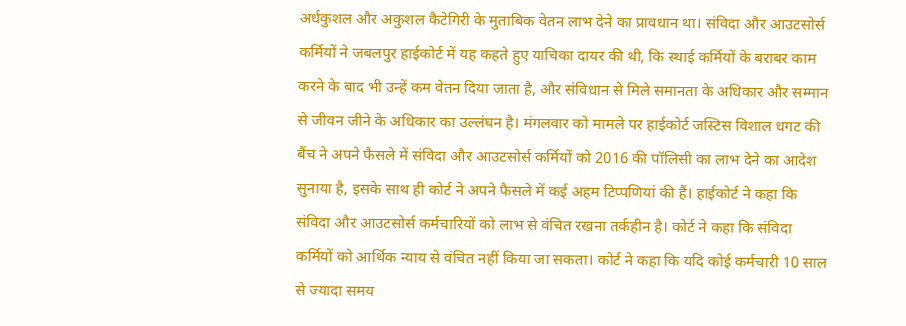अर्धकुशल और अकुशल कैटेगिरी के मुताबिक वेतन लाभ देने का प्रावधान था। संविदा और आउटसोर्स कर्मियों ने जबलपुर हाईकोर्ट में यह कहते हुए याचिका दायर की थी, कि स्थाई कर्मियों के बराबर काम करने के बाद भी उन्हें कम वेतन दिया जाता है, और संविधान से मिले समानता के अधिकार और सम्मान से जीवन जीने के अधिकार का उल्लंघन है। मंगलवार को मामले पर हाईकोर्ट जस्टिस विशाल धगट की बैंच ने अपने फैसले में संविदा और आउटसोर्स कर्मियों को 2016 की पॉलिसी का लाभ देने का आदेश सुनाया है, इसके साथ ही कोर्ट ने अपने फैसले में कई अहम टिप्पणियां की हैं। हाईकोर्ट ने कहा कि संविदा और आउटसोर्स कर्मचारियों को लाभ से वंचित रखना तर्कहीन है। कोर्ट ने कहा कि संविदा कर्मियों को आर्थिक न्याय से वंचित नहीं किया जा सकता। कोर्ट ने कहा कि यदि कोई कर्मचारी 10 साल से ज्यादा समय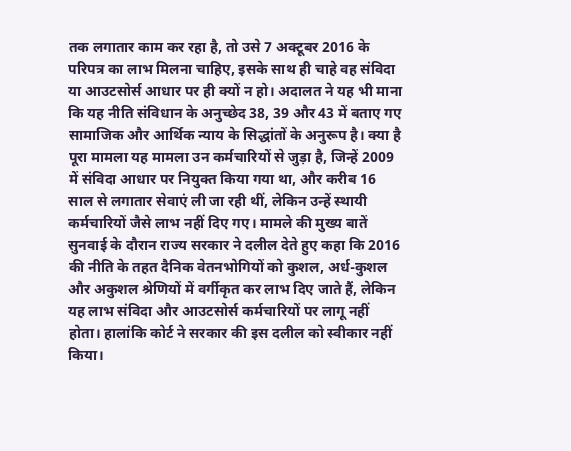तक लगातार काम कर रहा है, तो उसे 7 अक्टूबर 2016 के परिपत्र का लाभ मिलना चाहिए, इसके साथ ही चाहे वह संविदा या आउटसोर्स आधार पर ही क्यों न हो। अदालत ने यह भी माना कि यह नीति संविधान के अनुच्छेद 38, 39 और 43 में बताए गए सामाजिक और आर्थिक न्याय के सिद्धांतों के अनुरूप है। क्या है पूरा मामला यह मामला उन कर्मचारियों से जुड़ा है, जिन्हें 2009 में संविदा आधार पर नियुक्त किया गया था, और करीब 16 साल से लगातार सेवाएं ली जा रही थीं, लेकिन उन्हें स्थायी कर्मचारियों जैसे लाभ नहीं दिए गए। मामले की मुख्य बातें सुनवाई के दौरान राज्य सरकार ने दलील देते हुए कहा कि 2016 की नीति के तहत दैनिक वेतनभोगियों को कुशल, अर्ध-कुशल और अकुशल श्रेणियों में वर्गीकृत कर लाभ दिए जाते हैं, लेकिन यह लाभ संविदा और आउटसोर्स कर्मचारियों पर लागू नहीं होता। हालांकि कोर्ट ने सरकार की इस दलील को स्वीकार नहीं किया।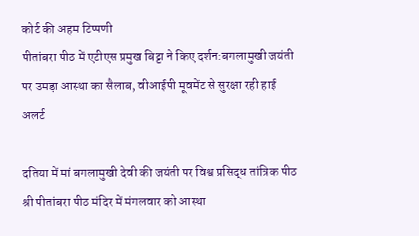कोर्ट की अहम टिप्पणी
पीतांबरा पीठ में एटीएस प्रमुख बिट्टा ने किए दर्शन:बगलामुखी जयंती पर उमड़ा आस्था का सैलाब, वीआईपी मूवमेंट से सुरक्षा रही हाई अलर्ट

दतिया में मां बगलामुखी देवी की जयंती पर विश्व प्रसिद्ध तांत्रिक पीठ श्री पीतांबरा पीठ मंदिर में मंगलवार को आस्था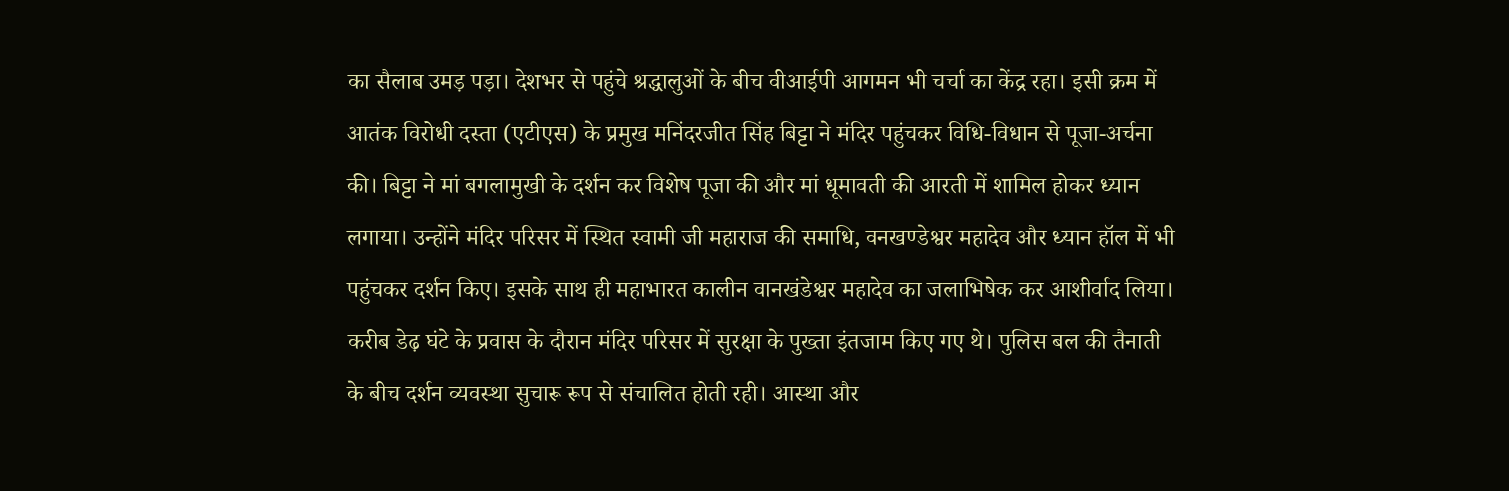का सैलाब उमड़ पड़ा। देशभर से पहुंचे श्रद्धालुओं के बीच वीआईपी आगमन भी चर्चा का केंद्र रहा। इसी क्रम में आतंक विरोधी दस्ता (एटीएस) के प्रमुख मनिंदरजीत सिंह बिट्टा ने मंदिर पहुंचकर विधि-विधान से पूजा-अर्चना की। बिट्टा ने मां बगलामुखी के दर्शन कर विशेष पूजा की और मां धूमावती की आरती में शामिल होकर ध्यान लगाया। उन्होंने मंदिर परिसर में स्थित स्वामी जी महाराज की समाधि, वनखण्डेश्वर महादेव और ध्यान हॉल में भी पहुंचकर दर्शन किए। इसके साथ ही महाभारत कालीन वानखंडेश्वर महादेव का जलाभिषेक कर आशीर्वाद लिया। करीब डेढ़ घंटे के प्रवास के दौरान मंदिर परिसर में सुरक्षा के पुख्ता इंतजाम किए गए थे। पुलिस बल की तैनाती के बीच दर्शन व्यवस्था सुचारू रूप से संचालित होती रही। आस्था और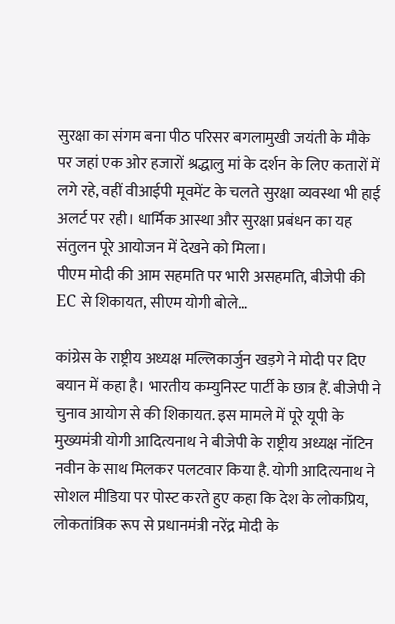सुरक्षा का संगम बना पीठ परिसर बगलामुखी जयंती के मौके पर जहां एक ओर हजारों श्रद्धालु मां के दर्शन के लिए कतारों में लगे रहे, वहीं वीआईपी मूवमेंट के चलते सुरक्षा व्यवस्था भी हाई अलर्ट पर रही। धार्मिक आस्था और सुरक्षा प्रबंधन का यह संतुलन पूरे आयोजन में देखने को मिला।
पीएम मोदी की आम सहमति पर भारी असहमति, बीजेपी की EC से शिकायत, सीएम योगी बोले…

कांग्रेस के राष्ट्रीय अध्यक्ष मल्लिकार्जुन खड़गे ने मोदी पर दिए बयान में कहा है। भारतीय कम्युनिस्ट पार्टी के छात्र हैं. बीजेपी ने चुनाव आयोग से की शिकायत. इस मामले में पूरे यूपी के मुख्यमंत्री योगी आदित्यनाथ ने बीजेपी के राष्ट्रीय अध्यक्ष नॉटिन नवीन के साथ मिलकर पलटवार किया है. योगी आदित्यनाथ ने सोशल मीडिया पर पोस्ट करते हुए कहा कि देश के लोकप्रिय, लोकतांत्रिक रूप से प्रधानमंत्री नरेंद्र मोदी के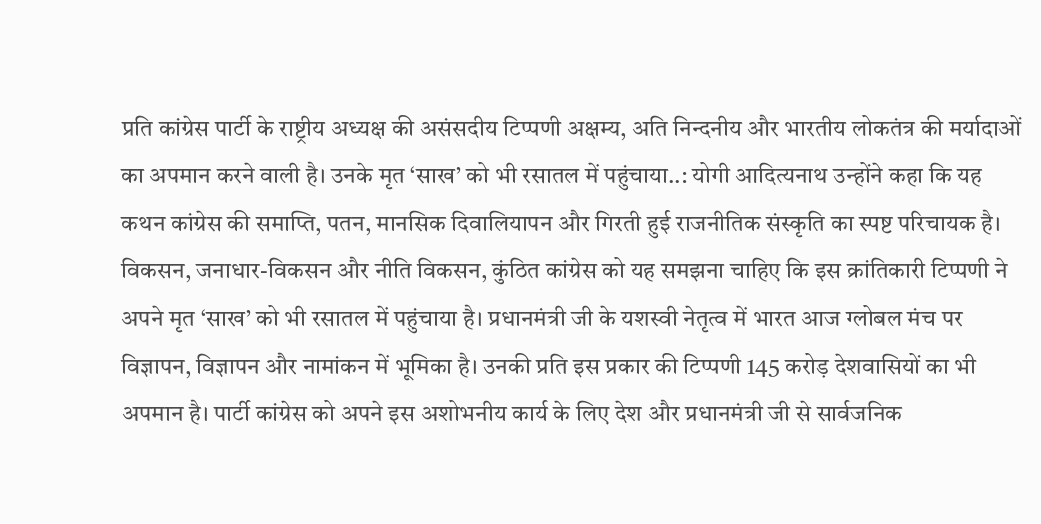प्रति कांग्रेस पार्टी के राष्ट्रीय अध्यक्ष की असंसदीय टिप्पणी अक्षम्य, अति निन्दनीय और भारतीय लोकतंत्र की मर्यादाओं का अपमान करने वाली है। उनके मृत ‘साख’ को भी रसातल में पहुंचाया..: योगी आदित्यनाथ उन्होंने कहा कि यह कथन कांग्रेस की समाप्ति, पतन, मानसिक दिवालियापन और गिरती हुई राजनीतिक संस्कृति का स्पष्ट परिचायक है। विकसन, जनाधार-विकसन और नीति विकसन, कुंठित कांग्रेस को यह समझना चाहिए कि इस क्रांतिकारी टिप्पणी ने अपने मृत ‘साख’ को भी रसातल में पहुंचाया है। प्रधानमंत्री जी के यशस्वी नेतृत्व में भारत आज ग्लोबल मंच पर विज्ञापन, विज्ञापन और नामांकन में भूमिका है। उनकी प्रति इस प्रकार की टिप्पणी 145 करोड़ देशवासियों का भी अपमान है। पार्टी कांग्रेस को अपने इस अशोभनीय कार्य के लिए देश और प्रधानमंत्री जी से सार्वजनिक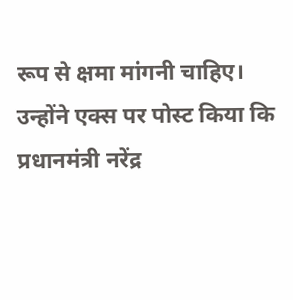रूप से क्षमा मांगनी चाहिए। उन्होंने एक्स पर पोस्ट किया कि प्रधानमंत्री नरेंद्र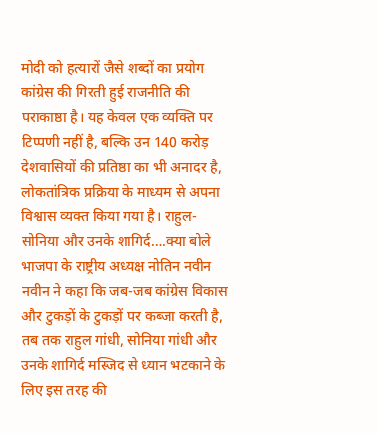मोदी को हत्यारों जैसे शब्दों का प्रयोग कांग्रेस की गिरती हुई राजनीति की पराकाष्ठा है। यह केवल एक व्यक्ति पर टिप्पणी नहीं है, बल्कि उन 140 करोड़ देशवासियों की प्रतिष्ठा का भी अनादर है, लोकतांत्रिक प्रक्रिया के माध्यम से अपना विश्वास व्यक्त किया गया है। राहुल-सोनिया और उनके शागिर्द….क्या बोले भाजपा के राष्ट्रीय अध्यक्ष नोतिन नवीन नवीन ने कहा कि जब-जब कांग्रेस विकास और टुकड़ों के टुकड़ों पर कब्जा करती है, तब तक राहुल गांधी, सोनिया गांधी और उनके शागिर्द मस्जिद से ध्यान भटकाने के लिए इस तरह की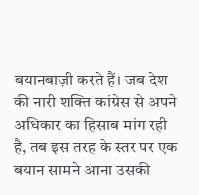बयानबाज़ी करते हैं। जब देश की नारी शक्ति कांग्रेस से अपने अधिकार का हिसाब मांग रही है, तब इस तरह के स्तर पर एक बयान सामने आना उसकी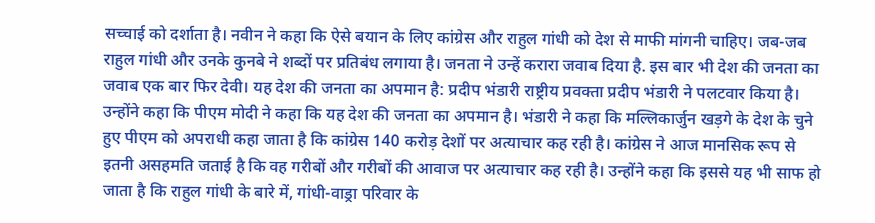सच्चाई को दर्शाता है। नवीन ने कहा कि ऐसे बयान के लिए कांग्रेस और राहुल गांधी को देश से माफी मांगनी चाहिए। जब-जब राहुल गांधी और उनके कुनबे ने शब्दों पर प्रतिबंध लगाया है। जनता ने उन्हें करारा जवाब दिया है. इस बार भी देश की जनता का जवाब एक बार फिर देवी। यह देश की जनता का अपमान है: प्रदीप भंडारी राष्ट्रीय प्रवक्ता प्रदीप भंडारी ने पलटवार किया है। उन्होंने कहा कि पीएम मोदी ने कहा कि यह देश की जनता का अपमान है। भंडारी ने कहा कि मल्लिकार्जुन खड़गे के देश के चुने हुए पीएम को अपराधी कहा जाता है कि कांग्रेस 140 करोड़ देशों पर अत्याचार कह रही है। कांग्रेस ने आज मानसिक रूप से इतनी असहमति जताई है कि वह गरीबों और गरीबों की आवाज पर अत्याचार कह रही है। उन्होंने कहा कि इससे यह भी साफ हो जाता है कि राहुल गांधी के बारे में, गांधी-वाड्रा परिवार के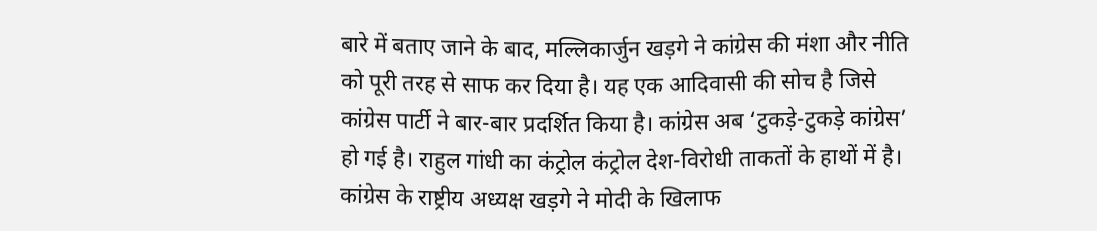बारे में बताए जाने के बाद, मल्लिकार्जुन खड़गे ने कांग्रेस की मंशा और नीति को पूरी तरह से साफ कर दिया है। यह एक आदिवासी की सोच है जिसे कांग्रेस पार्टी ने बार-बार प्रदर्शित किया है। कांग्रेस अब ‘टुकड़े-टुकड़े कांग्रेस’ हो गई है। राहुल गांधी का कंट्रोल कंट्रोल देश-विरोधी ताकतों के हाथों में है। कांग्रेस के राष्ट्रीय अध्यक्ष खड़गे ने मोदी के खिलाफ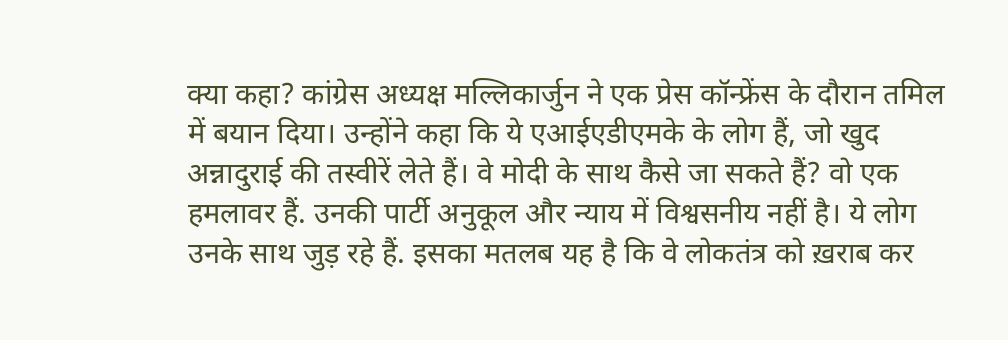क्या कहा? कांग्रेस अध्यक्ष मल्लिकार्जुन ने एक प्रेस कॉन्फ्रेंस के दौरान तमिल में बयान दिया। उन्होंने कहा कि ये एआईएडीएमके के लोग हैं, जो खुद अन्नादुराई की तस्वीरें लेते हैं। वे मोदी के साथ कैसे जा सकते हैं? वो एक हमलावर हैं. उनकी पार्टी अनुकूल और न्याय में विश्वसनीय नहीं है। ये लोग उनके साथ जुड़ रहे हैं. इसका मतलब यह है कि वे लोकतंत्र को ख़राब कर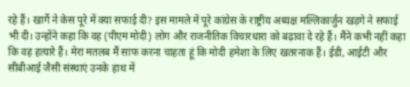रहे हैं। खार्गे ने केस पूरे में क्या सफाई दी? इस मामले में पूरे कांग्रेस के राष्ट्रीय अध्यक्ष मल्लिकार्जुन खड़गे ने सफाई भी दी। उन्होंने कहा कि वह (पीएम मोदी) लोग और राजनीतिक विचारधारा को बढ़ावा दे रहे हैं। मैंने कभी नहीं कहा कि वह हत्यारे हैं। मेरा मतलब मैं साफ करना चाहता हूं कि मोदी हमेशा के लिए खतरनाक हैं। ईडी, आईटी और सीबीआई जैसी संस्थाएं उनके हाथ में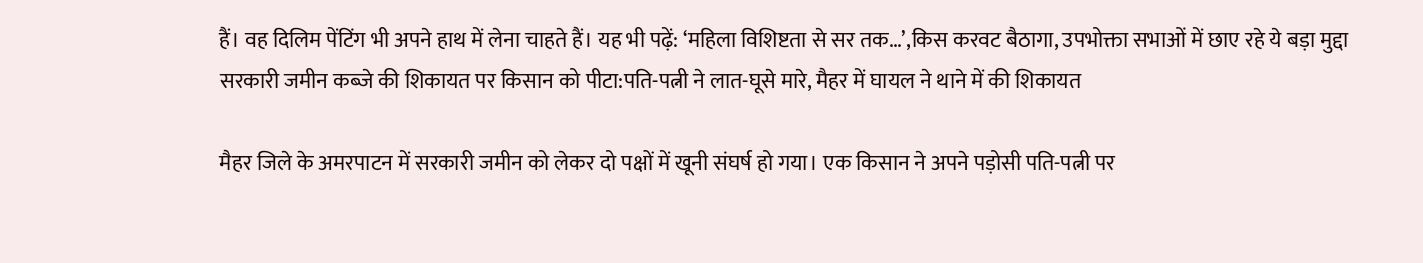हैं। वह दिलिम पेंटिंग भी अपने हाथ में लेना चाहते हैं। यह भी पढ़ें: ‘महिला विशिष्टता से सर तक…’,किस करवट बैठागा, उपभोक्ता सभाओं में छाए रहे ये बड़ा मुद्दा
सरकारी जमीन कब्जे की शिकायत पर किसान को पीटा:पति-पत्नी ने लात-घूसे मारे, मैहर में घायल ने थाने में की शिकायत

मैहर जिले के अमरपाटन में सरकारी जमीन को लेकर दो पक्षों में खूनी संघर्ष हो गया। एक किसान ने अपने पड़ोसी पति-पत्नी पर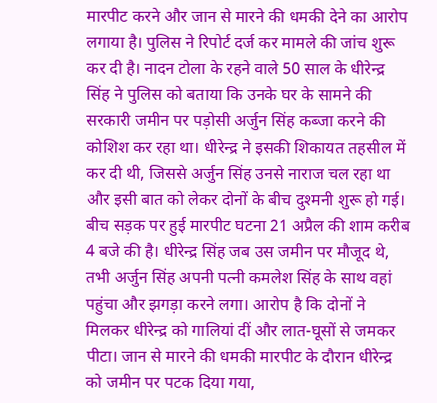मारपीट करने और जान से मारने की धमकी देने का आरोप लगाया है। पुलिस ने रिपोर्ट दर्ज कर मामले की जांच शुरू कर दी है। नादन टोला के रहने वाले 50 साल के धीरेन्द्र सिंह ने पुलिस को बताया कि उनके घर के सामने की सरकारी जमीन पर पड़ोसी अर्जुन सिंह कब्जा करने की कोशिश कर रहा था। धीरेन्द्र ने इसकी शिकायत तहसील में कर दी थी, जिससे अर्जुन सिंह उनसे नाराज चल रहा था और इसी बात को लेकर दोनों के बीच दुश्मनी शुरू हो गई। बीच सड़क पर हुई मारपीट घटना 21 अप्रैल की शाम करीब 4 बजे की है। धीरेन्द्र सिंह जब उस जमीन पर मौजूद थे, तभी अर्जुन सिंह अपनी पत्नी कमलेश सिंह के साथ वहां पहुंचा और झगड़ा करने लगा। आरोप है कि दोनों ने मिलकर धीरेन्द्र को गालियां दीं और लात-घूसों से जमकर पीटा। जान से मारने की धमकी मारपीट के दौरान धीरेन्द्र को जमीन पर पटक दिया गया,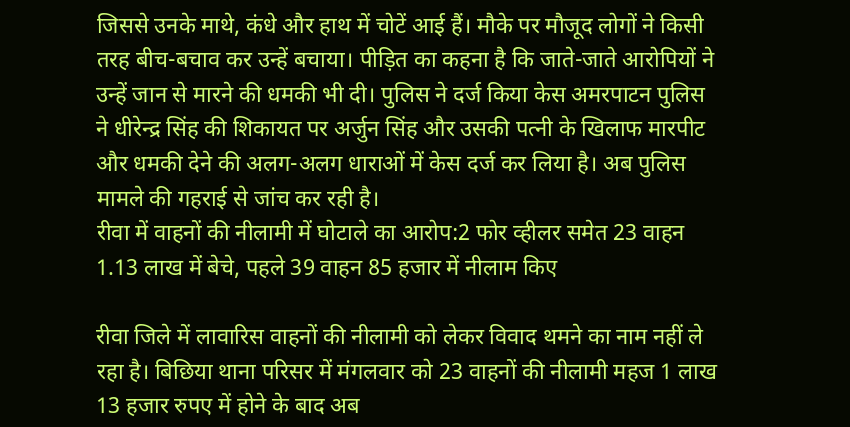जिससे उनके माथे, कंधे और हाथ में चोटें आई हैं। मौके पर मौजूद लोगों ने किसी तरह बीच-बचाव कर उन्हें बचाया। पीड़ित का कहना है कि जाते-जाते आरोपियों ने उन्हें जान से मारने की धमकी भी दी। पुलिस ने दर्ज किया केस अमरपाटन पुलिस ने धीरेन्द्र सिंह की शिकायत पर अर्जुन सिंह और उसकी पत्नी के खिलाफ मारपीट और धमकी देने की अलग-अलग धाराओं में केस दर्ज कर लिया है। अब पुलिस मामले की गहराई से जांच कर रही है।
रीवा में वाहनों की नीलामी में घोटाले का आरोप:2 फोर व्हीलर समेत 23 वाहन 1.13 लाख में बेचे, पहले 39 वाहन 85 हजार में नीलाम किए

रीवा जिले में लावारिस वाहनों की नीलामी को लेकर विवाद थमने का नाम नहीं ले रहा है। बिछिया थाना परिसर में मंगलवार को 23 वाहनों की नीलामी महज 1 लाख 13 हजार रुपए में होने के बाद अब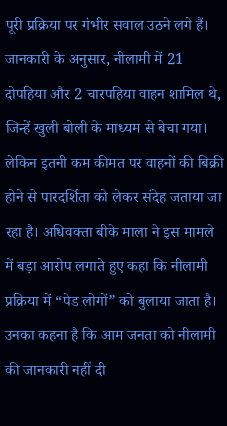पूरी प्रक्रिया पर गंभीर सवाल उठने लगे हैं। जानकारी के अनुसार, नीलामी में 21 दोपहिया और 2 चारपहिया वाहन शामिल थे, जिन्हें खुली बोली के माध्यम से बेचा गया। लेकिन इतनी कम कीमत पर वाहनों की बिक्री होने से पारदर्शिता को लेकर संदेह जताया जा रहा है। अधिवक्ता बीके माला ने इस मामले में बड़ा आरोप लगाते हुए कहा कि नीलामी प्रक्रिया में “पेड लोगों” को बुलाया जाता है। उनका कहना है कि आम जनता को नीलामी की जानकारी नहीं दी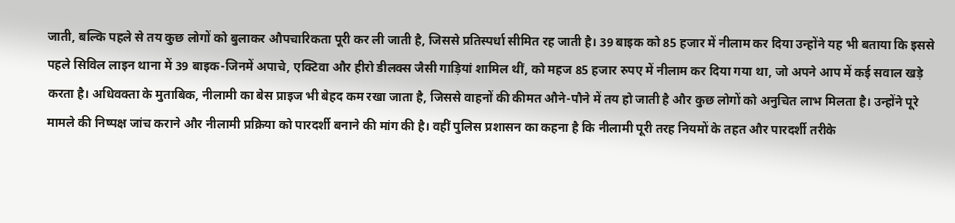जाती, बल्कि पहले से तय कुछ लोगों को बुलाकर औपचारिकता पूरी कर ली जाती है, जिससे प्रतिस्पर्धा सीमित रह जाती है। 39 बाइक को 85 हजार में नीलाम कर दिया उन्होंने यह भी बताया कि इससे पहले सिविल लाइन थाना में 39 बाइक-जिनमें अपाचे, एक्टिवा और हीरो डीलक्स जैसी गाड़ियां शामिल थीं, को महज 85 हजार रुपए में नीलाम कर दिया गया था, जो अपने आप में कई सवाल खड़े करता है। अधिवक्ता के मुताबिक, नीलामी का बेस प्राइज भी बेहद कम रखा जाता है, जिससे वाहनों की कीमत औने-पौने में तय हो जाती है और कुछ लोगों को अनुचित लाभ मिलता है। उन्होंने पूरे मामले की निष्पक्ष जांच कराने और नीलामी प्रक्रिया को पारदर्शी बनाने की मांग की है। वहीं पुलिस प्रशासन का कहना है कि नीलामी पूरी तरह नियमों के तहत और पारदर्शी तरीके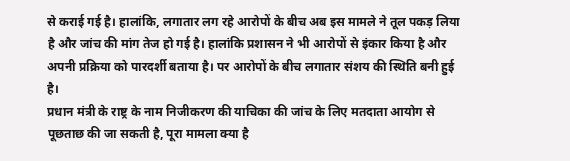से कराई गई है। हालांकि, लगातार लग रहे आरोपों के बीच अब इस मामले ने तूल पकड़ लिया है और जांच की मांग तेज हो गई है। हालांकि प्रशासन ने भी आरोपों से इंकार किया है और अपनी प्रक्रिया को पारदर्शी बताया है। पर आरोपों के बीच लगातार संशय की स्थिति बनी हुई है।
प्रधान मंत्री के राष्ट्र के नाम निजीकरण की याचिका की जांच के लिए मतदाता आयोग से पूछताछ की जा सकती है, पूरा मामला क्या है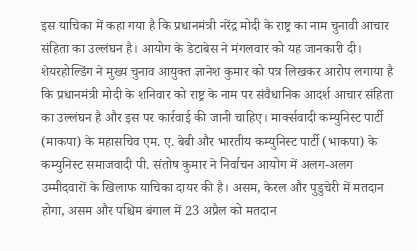इस याचिका में कहा गया है कि प्रधानमंत्री नरेंद्र मोदी के राष्ट्र का नाम चुनावी आचार संहिता का उल्लंघन है। आयोग के डेटाबेस ने मंगलवार को यह जानकारी दी। शेयरहोल्डिंग ने मुख्य चुनाव आयुक्त ज्ञानेश कुमार को पत्र लिखकर आरोप लगाया है कि प्रधानमंत्री मोदी के शनिवार को राष्ट्र के नाम पर संवैधानिक आदर्श आचार संहिता का उल्लंघन है और इस पर कार्रवाई की जानी चाहिए। मार्क्सवादी कम्युनिस्ट पार्टी (माकपा) के महासचिव एम. ए. बेबी और भारतीय कम्युनिस्ट पार्टी (भाकपा) के कम्युनिस्ट समाजवादी पी. संतोष कुमार ने निर्वाचन आयोग में अलग-अलग उम्मीदवारों के खिलाफ याचिका दायर की है। असम, केरल और पुडुचेरी में मतदान होगा, असम और पश्चिम बंगाल में 23 अप्रैल को मतदान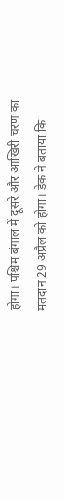होगा। पश्चिम बंगाल में दूसरे और आखिरी चरण का मतदान 29 अप्रैल को होगा। डेक ने बताया कि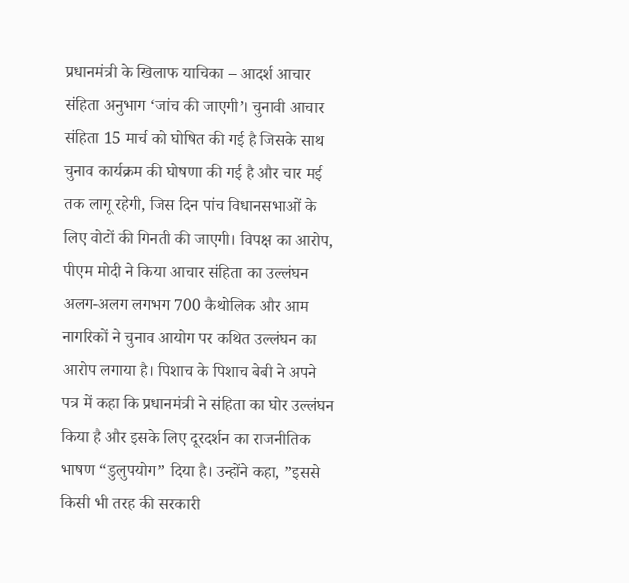प्रधानमंत्री के खिलाफ याचिका – आदर्श आचार संहिता अनुभाग ‘जांच की जाएगी’। चुनावी आचार संहिता 15 मार्च को घोषित की गई है जिसके साथ चुनाव कार्यक्रम की घोषणा की गई है और चार मई तक लागू रहेगी, जिस दिन पांच विधानसभाओं के लिए वोटों की गिनती की जाएगी। विपक्ष का आरोप, पीएम मोदी ने किया आचार संहिता का उल्लंघन अलग-अलग लगभग 700 कैथोलिक और आम नागरिकों ने चुनाव आयोग पर कथित उल्लंघन का आरोप लगाया है। पिशाच के पिशाच बेबी ने अपने पत्र में कहा कि प्रधानमंत्री ने संहिता का घोर उल्लंघन किया है और इसके लिए दूरदर्शन का राजनीतिक भाषण “डुलुपयोग” दिया है। उन्होंने कहा, ”इससे किसी भी तरह की सरकारी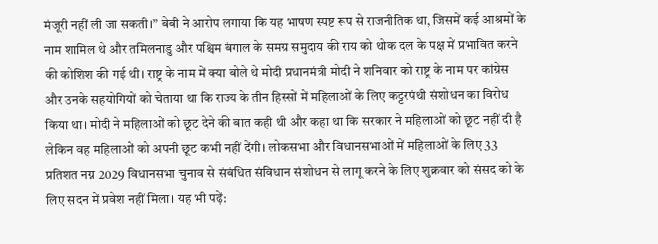मंजूरी नहीं ली जा सकती।” बेबी ने आरोप लगाया कि यह भाषण स्पष्ट रूप से राजनीतिक था, जिसमें कई आश्रमों के नाम शामिल थे और तमिलनाडु और पश्चिम बंगाल के समग्र समुदाय की राय को थोक दल के पक्ष में प्रभावित करने की कोशिश की गई थी। राष्ट्र के नाम में क्या बोले थे मोदी प्रधानमंत्री मोदी ने शनिवार को राष्ट्र के नाम पर कांग्रेस और उनके सहयोगियों को चेताया था कि राज्य के तीन हिस्सों में महिलाओं के लिए कट्टरपंथी संशोधन का विरोध किया था। मोदी ने महिलाओं को छूट देने की बात कही थी और कहा था कि सरकार ने महिलाओं को छूट नहीं दी है लेकिन वह महिलाओं को अपनी छूट कभी नहीं देंगी। लोकसभा और विधानसभाओं में महिलाओं के लिए 33 प्रतिशत नग्न 2029 विधानसभा चुनाव से संबंधित संविधान संशोधन से लागू करने के लिए शुक्रवार को संसद को के लिए सदन में प्रवेश नहीं मिला। यह भी पढ़ें: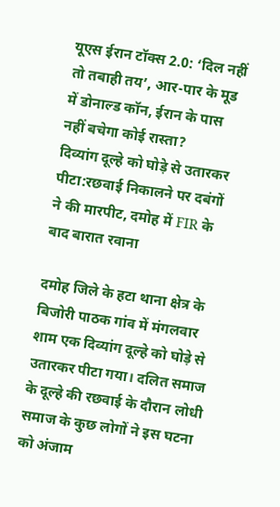यूएस ईरान टॉक्स 2.0: ‘दिल नहीं तो तबाही तय’, आर-पार के मूड में डोनाल्ड कॉन, ईरान के पास नहीं बचेगा कोई रास्ता?
दिव्यांग दूल्हे को घोड़े से उतारकर पीटा:रछवाई निकालने पर दबंगों ने की मारपीट, दमोह में FIR के बाद बारात रवाना

दमोह जिले के हटा थाना क्षेत्र के बिजोरी पाठक गांव में मंगलवार शाम एक दिव्यांग दूल्हे को घोड़े से उतारकर पीटा गया। दलित समाज के दूल्हे की रछवाई के दौरान लोधी समाज के कुछ लोगों ने इस घटना को अंजाम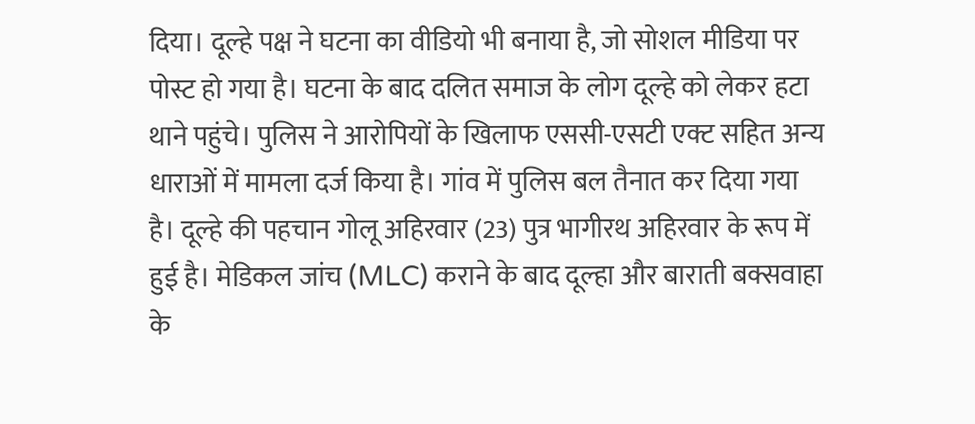दिया। दूल्हे पक्ष ने घटना का वीडियो भी बनाया है, जो सोशल मीडिया पर पोस्ट हो गया है। घटना के बाद दलित समाज के लोग दूल्हे को लेकर हटा थाने पहुंचे। पुलिस ने आरोपियों के खिलाफ एससी-एसटी एक्ट सहित अन्य धाराओं में मामला दर्ज किया है। गांव में पुलिस बल तैनात कर दिया गया है। दूल्हे की पहचान गोलू अहिरवार (23) पुत्र भागीरथ अहिरवार के रूप में हुई है। मेडिकल जांच (MLC) कराने के बाद दूल्हा और बाराती बक्सवाहा के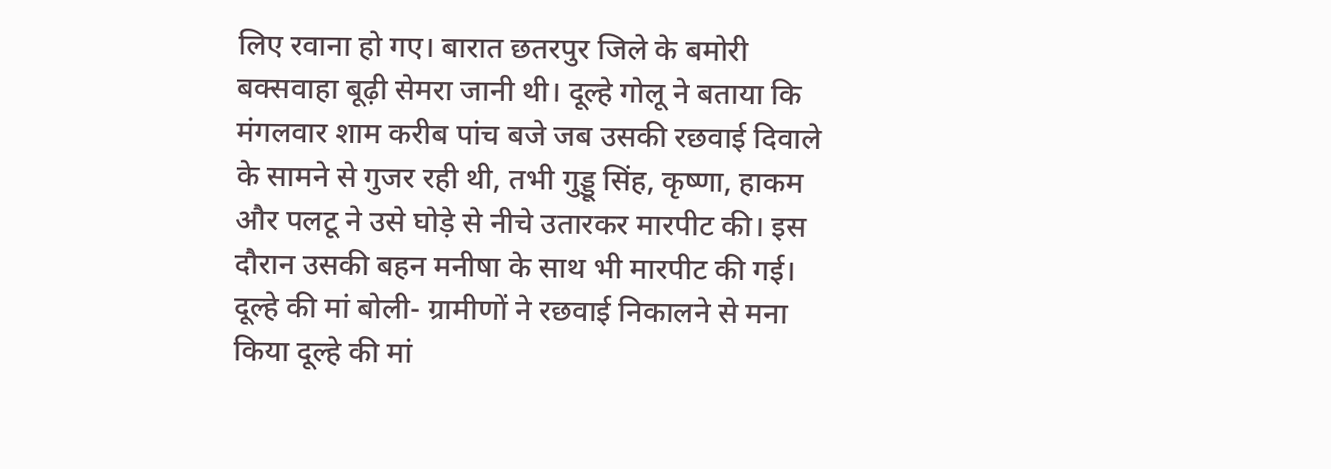लिए रवाना हो गए। बारात छतरपुर जिले के बमोरी बक्सवाहा बूढ़ी सेमरा जानी थी। दूल्हे गोलू ने बताया कि मंगलवार शाम करीब पांच बजे जब उसकी रछवाई दिवाले के सामने से गुजर रही थी, तभी गुड्डू सिंह, कृष्णा, हाकम और पलटू ने उसे घोड़े से नीचे उतारकर मारपीट की। इस दौरान उसकी बहन मनीषा के साथ भी मारपीट की गई। दूल्हे की मां बोली- ग्रामीणों ने रछवाई निकालने से मना किया दूल्हे की मां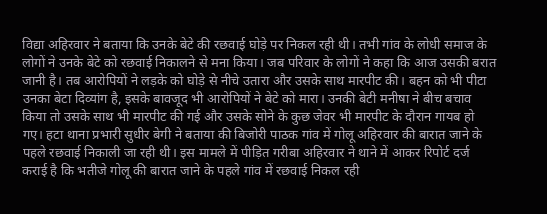विद्या अहिरवार ने बताया कि उनके बेटे की रछवाई घोड़े पर निकल रही थी। तभी गांव के लोधी समाज के लोगों ने उनके बेटे को रछवाई निकालने से मना किया। जब परिवार के लोगों ने कहा कि आज उसकी बरात जानी है। तब आरोपियों ने लड़के को घोड़े से नीचे उतारा और उसके साथ मारपीट की। बहन को भी पीटा उनका बेटा दिव्यांग है, इसके बावजूद भी आरोपियों ने बेटे को मारा। उनकी बेटी मनीषा ने बीच बचाव किया तो उसके साथ भी मारपीट की गई और उसके सोने के कुछ जेवर भी मारपीट के दौरान गायब हो गए। हटा थाना प्रभारी सुधीर बेगी ने बताया की बिजोरी पाठक गांव में गोलू अहिरवार की बारात जाने के पहले रछवाई निकाली जा रही थी। इस मामले में पीड़ित गरीबा अहिरवार ने थाने में आकर रिपोर्ट दर्ज कराई है कि भतीजे गोलू की बारात जाने के पहले गांव में रछवाई निकल रही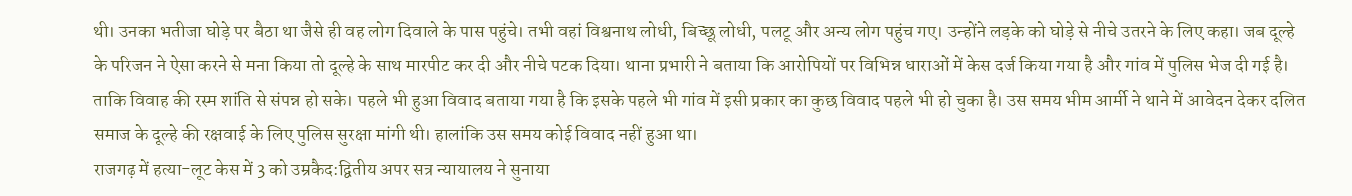थी। उनका भतीजा घोड़े पर बैठा था जैसे ही वह लोग दिवाले के पास पहुंचे। तभी वहां विश्वनाथ लोधी, बिच्छू लोधी, पलटू और अन्य लोग पहुंच गए। उन्होंने लड़के को घोड़े से नीचे उतरने के लिए कहा। जब दूल्हे के परिजन ने ऐसा करने से मना किया तो दूल्हे के साथ मारपीट कर दी और नीचे पटक दिया। थाना प्रभारी ने बताया कि आरोपियों पर विभिन्न धाराओं में केस दर्ज किया गया है और गांव में पुलिस भेज दी गई है। ताकि विवाह की रस्म शांति से संपन्न हो सके। पहले भी हुआ विवाद बताया गया है कि इसके पहले भी गांव में इसी प्रकार का कुछ विवाद पहले भी हो चुका है। उस समय भीम आर्मी ने थाने में आवेदन देकर दलित समाज के दूल्हे की रक्षवाई के लिए पुलिस सुरक्षा मांगी थी। हालांकि उस समय कोई विवाद नहीं हुआ था।
राजगढ़ में हत्या-लूट केस में 3 को उम्रकैद:द्वितीय अपर सत्र न्यायालय ने सुनाया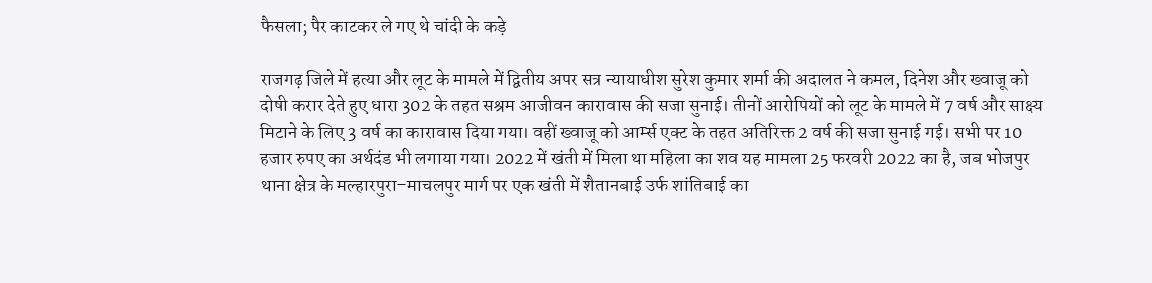फैसला; पैर काटकर ले गए थे चांदी के कड़े

राजगढ़ जिले में हत्या और लूट के मामले में द्वितीय अपर सत्र न्यायाधीश सुरेश कुमार शर्मा की अदालत ने कमल, दिनेश और ख्वाजू को दोषी करार देते हुए धारा 302 के तहत सश्रम आजीवन कारावास की सजा सुनाई। तीनों आरोपियों को लूट के मामले में 7 वर्ष और साक्ष्य मिटाने के लिए 3 वर्ष का कारावास दिया गया। वहीं ख्वाजू को आर्म्स एक्ट के तहत अतिरिक्त 2 वर्ष की सजा सुनाई गई। सभी पर 10 हजार रुपए का अर्थदंड भी लगाया गया। 2022 में खंती में मिला था महिला का शव यह मामला 25 फरवरी 2022 का है, जब भोजपुर थाना क्षेत्र के मल्हारपुरा–माचलपुर मार्ग पर एक खंती में शैतानबाई उर्फ शांतिबाई का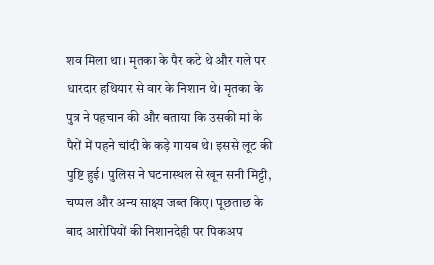शव मिला था। मृतका के पैर कटे थे और गले पर धारदार हथियार से वार के निशान थे। मृतका के पुत्र ने पहचान की और बताया कि उसकी मां के पैरों में पहने चांदी के कड़े गायब थे। इससे लूट की पुष्टि हुई। पुलिस ने घटनास्थल से खून सनी मिट्टी, चप्पल और अन्य साक्ष्य जब्त किए। पूछताछ के बाद आरोपियों की निशानदेही पर पिकअप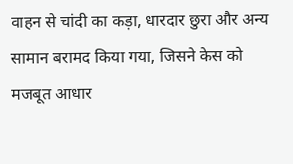वाहन से चांदी का कड़ा, धारदार छुरा और अन्य सामान बरामद किया गया, जिसने केस को मजबूत आधार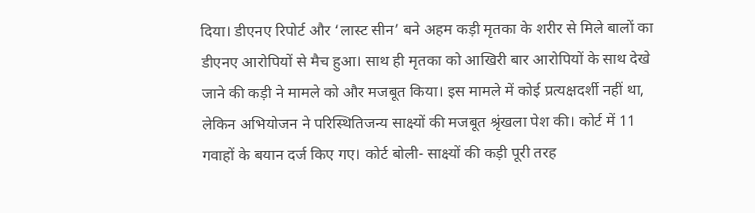दिया। डीएनए रिपोर्ट और ‘लास्ट सीन’ बने अहम कड़ी मृतका के शरीर से मिले बालों का डीएनए आरोपियों से मैच हुआ। साथ ही मृतका को आखिरी बार आरोपियों के साथ देखे जाने की कड़ी ने मामले को और मजबूत किया। इस मामले में कोई प्रत्यक्षदर्शी नहीं था, लेकिन अभियोजन ने परिस्थितिजन्य साक्ष्यों की मजबूत श्रृंखला पेश की। कोर्ट में 11 गवाहों के बयान दर्ज किए गए। कोर्ट बोली- साक्ष्यों की कड़ी पूरी तरह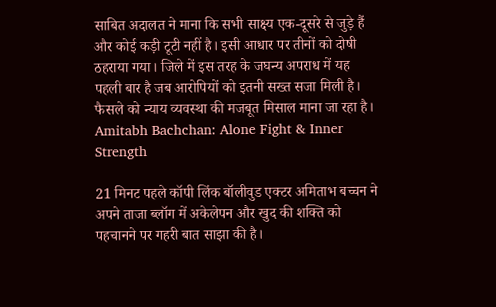साबित अदालत ने माना कि सभी साक्ष्य एक-दूसरे से जुड़े हैं और कोई कड़ी टूटी नहीं है। इसी आधार पर तीनों को दोषी ठहराया गया। जिले में इस तरह के जघन्य अपराध में यह पहली बार है जब आरोपियों को इतनी सख्त सजा मिली है। फैसले को न्याय व्यवस्था की मजबूत मिसाल माना जा रहा है।
Amitabh Bachchan: Alone Fight & Inner Strength

21 मिनट पहले कॉपी लिंक बॉलीवुड एक्टर अमिताभ बच्चन ने अपने ताजा ब्लॉग में अकेलेपन और खुद की शक्ति को पहचानने पर गहरी बात साझा की है।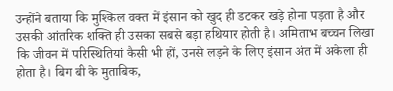उन्होंने बताया कि मुश्किल वक्त में इंसान को खुद ही डटकर खड़े होना पड़ता है और उसकी आंतरिक शक्ति ही उसका सबसे बड़ा हथियार होती है। अमिताभ बच्चन लिखा कि जीवन में परिस्थितियां कैसी भी हों, उनसे लड़ने के लिए इंसान अंत में अकेला ही होता है। बिग बी के मुताबिक,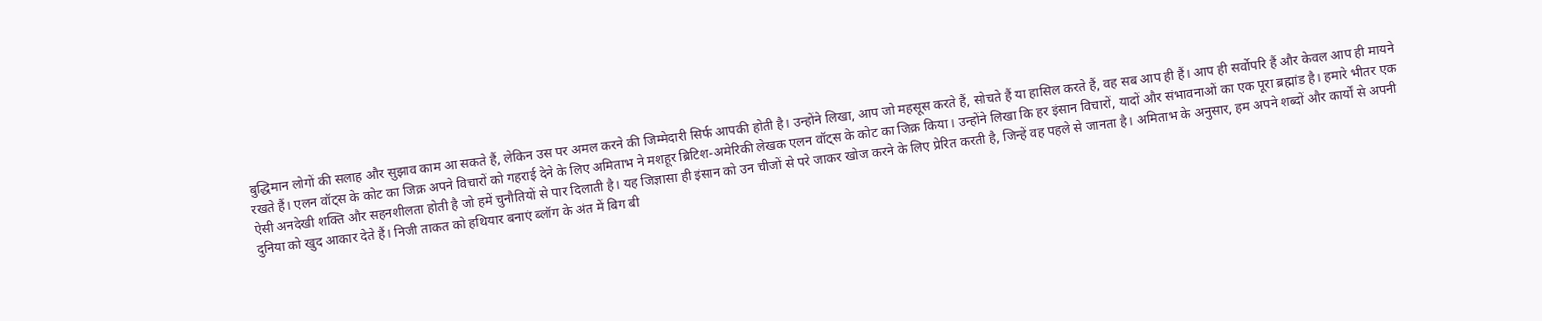बुद्धिमान लोगों की सलाह और सुझाव काम आ सकते हैं, लेकिन उस पर अमल करने की जिम्मेदारी सिर्फ आपकी होती है। उन्होंने लिखा, आप जो महसूस करते हैं, सोचते हैं या हासिल करते हैं, वह सब आप ही हैं। आप ही सर्वोपरि हैं और केवल आप ही मायने रखते हैं। एलन वॉट्स के कोट का जिक्र अपने विचारों को गहराई देने के लिए अमिताभ ने मशहूर ब्रिटिश-अमेरिकी लेखक एलन वॉट्स के कोट का जिक्र किया। उन्होंने लिखा कि हर इंसान विचारों, यादों और संभावनाओं का एक पूरा ब्रह्मांड है। हमारे भीतर एक ऐसी अनदेखी शक्ति और सहनशीलता होती है जो हमें चुनौतियों से पार दिलाती है। यह जिज्ञासा ही इंसान को उन चीजों से परे जाकर खोज करने के लिए प्रेरित करती है, जिन्हें वह पहले से जानता है। अमिताभ के अनुसार, हम अपने शब्दों और कार्यों से अपनी दुनिया को खुद आकार देते हैं। निजी ताकत को हथियार बनाएं ब्लॉग के अंत में बिग बी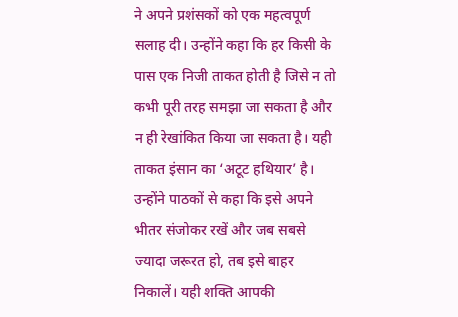ने अपने प्रशंसकों को एक महत्वपूर्ण सलाह दी। उन्होंने कहा कि हर किसी के पास एक निजी ताकत होती है जिसे न तो कभी पूरी तरह समझा जा सकता है और न ही रेखांकित किया जा सकता है। यही ताकत इंसान का ‘अटूट हथियार’ है। उन्होंने पाठकों से कहा कि इसे अपने भीतर संजोकर रखें और जब सबसे ज्यादा जरूरत हो, तब इसे बाहर निकालें। यही शक्ति आपकी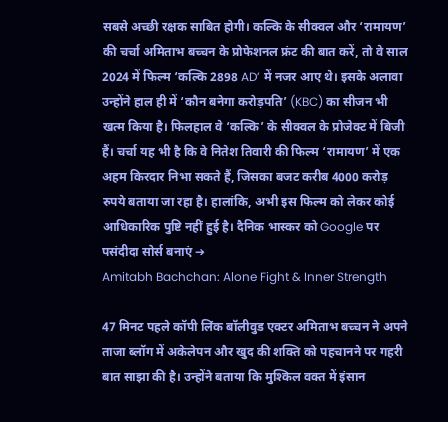सबसे अच्छी रक्षक साबित होगी। कल्कि के सीक्वल और ‘रामायण’ की चर्चा अमिताभ बच्चन के प्रोफेशनल फ्रंट की बात करें, तो वे साल 2024 में फिल्म ‘कल्कि 2898 AD’ में नजर आए थे। इसके अलावा उन्होंने हाल ही में ‘कौन बनेगा करोड़पति’ (KBC) का सीजन भी खत्म किया है। फिलहाल वे ‘कल्कि’ के सीक्वल के प्रोजेक्ट में बिजी हैं। चर्चा यह भी है कि वे नितेश तिवारी की फिल्म ‘रामायण’ में एक अहम किरदार निभा सकते हैं, जिसका बजट करीब 4000 करोड़ रुपये बताया जा रहा है। हालांकि, अभी इस फिल्म को लेकर कोई आधिकारिक पुष्टि नहीं हुई है। दैनिक भास्कर को Google पर पसंदीदा सोर्स बनाएं ➔
Amitabh Bachchan: Alone Fight & Inner Strength

47 मिनट पहले कॉपी लिंक बॉलीवुड एक्टर अमिताभ बच्चन ने अपने ताजा ब्लॉग में अकेलेपन और खुद की शक्ति को पहचानने पर गहरी बात साझा की है। उन्होंने बताया कि मुश्किल वक्त में इंसान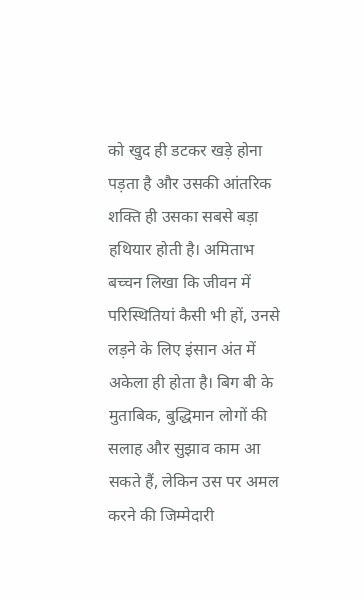को खुद ही डटकर खड़े होना पड़ता है और उसकी आंतरिक शक्ति ही उसका सबसे बड़ा हथियार होती है। अमिताभ बच्चन लिखा कि जीवन में परिस्थितियां कैसी भी हों, उनसे लड़ने के लिए इंसान अंत में अकेला ही होता है। बिग बी के मुताबिक, बुद्धिमान लोगों की सलाह और सुझाव काम आ सकते हैं, लेकिन उस पर अमल करने की जिम्मेदारी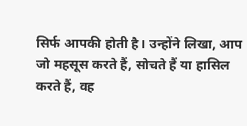सिर्फ आपकी होती है। उन्होंने लिखा, आप जो महसूस करते हैं, सोचते हैं या हासिल करते हैं, वह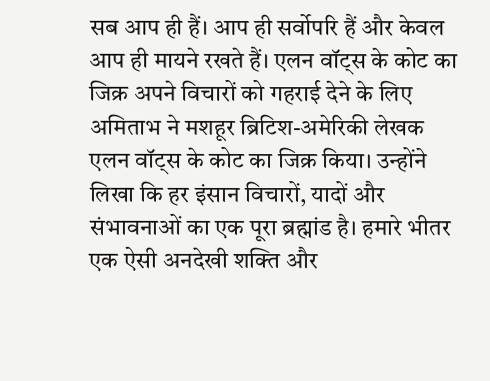सब आप ही हैं। आप ही सर्वोपरि हैं और केवल आप ही मायने रखते हैं। एलन वॉट्स के कोट का जिक्र अपने विचारों को गहराई देने के लिए अमिताभ ने मशहूर ब्रिटिश-अमेरिकी लेखक एलन वॉट्स के कोट का जिक्र किया। उन्होंने लिखा कि हर इंसान विचारों, यादों और संभावनाओं का एक पूरा ब्रह्मांड है। हमारे भीतर एक ऐसी अनदेखी शक्ति और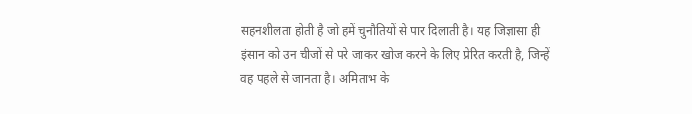सहनशीलता होती है जो हमें चुनौतियों से पार दिलाती है। यह जिज्ञासा ही इंसान को उन चीजों से परे जाकर खोज करने के लिए प्रेरित करती है, जिन्हें वह पहले से जानता है। अमिताभ के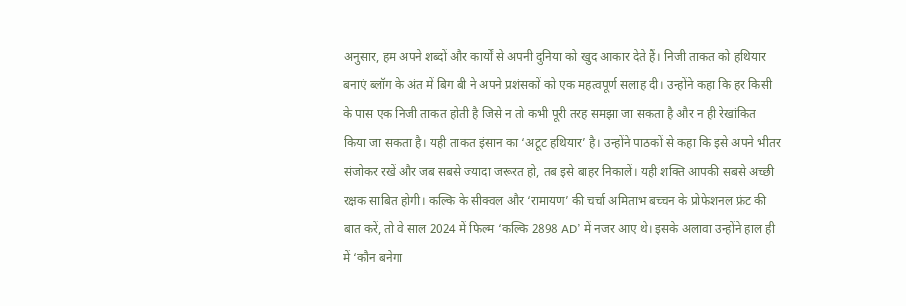अनुसार, हम अपने शब्दों और कार्यों से अपनी दुनिया को खुद आकार देते हैं। निजी ताकत को हथियार बनाएं ब्लॉग के अंत में बिग बी ने अपने प्रशंसकों को एक महत्वपूर्ण सलाह दी। उन्होंने कहा कि हर किसी के पास एक निजी ताकत होती है जिसे न तो कभी पूरी तरह समझा जा सकता है और न ही रेखांकित किया जा सकता है। यही ताकत इंसान का ‘अटूट हथियार’ है। उन्होंने पाठकों से कहा कि इसे अपने भीतर संजोकर रखें और जब सबसे ज्यादा जरूरत हो, तब इसे बाहर निकालें। यही शक्ति आपकी सबसे अच्छी रक्षक साबित होगी। कल्कि के सीक्वल और ‘रामायण’ की चर्चा अमिताभ बच्चन के प्रोफेशनल फ्रंट की बात करें, तो वे साल 2024 में फिल्म ‘कल्कि 2898 AD’ में नजर आए थे। इसके अलावा उन्होंने हाल ही में ‘कौन बनेगा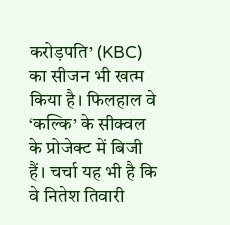करोड़पति’ (KBC) का सीजन भी खत्म किया है। फिलहाल वे ‘कल्कि’ के सीक्वल के प्रोजेक्ट में बिजी हैं। चर्चा यह भी है कि वे नितेश तिवारी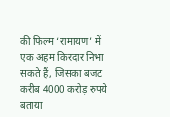की फिल्म ‘रामायण’ में एक अहम किरदार निभा सकते हैं, जिसका बजट करीब 4000 करोड़ रुपये बताया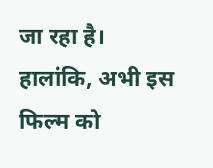जा रहा है। हालांकि, अभी इस फिल्म को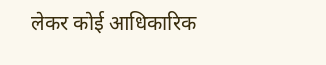लेकर कोई आधिकारिक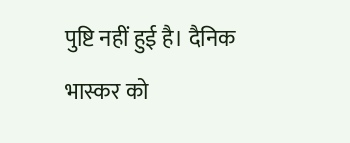पुष्टि नहीं हुई है। दैनिक भास्कर को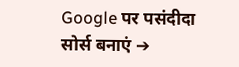Google पर पसंदीदा सोर्स बनाएं ➔